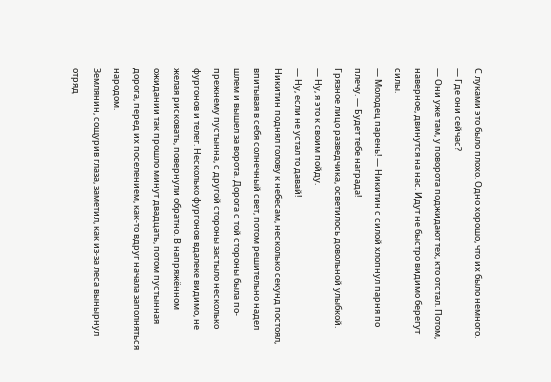С луками это было плохо. Одно хорошо, что их было немного.
— Где они сейчас?
— Они уже там, у поворота поджидают тех, кто отстал. Потом, наверное, двинутся на нас. Идут не быстро видимо берегут силы.
— Молодец парень! — Никитин с силой хлопнул парня по плечу. — Будет тебе награда!
Грязное лицо разведчика, осветилось довольной улыбкой.
— Ну, я это к своим пойду.
— Ну, если не устал то давай!
Никитин поднял голову к небесам, несколько секунд постоял, впитывая в себя солнечный свет, потом решительно надел шлем и вышел за ворота. Дорога с той стороны была по-прежнему пустынна, с другой стороны застыло несколько фургонов и телег. Несколько фургонов вдалеке видимо, не желая рисковать, повернули обратно. В напряжённом ожидании так прошло минут двадцать, потом пустынная дорога, перед их поселением, как-то вдруг начала заполняться народом.
Землянин, сощурив глаза, заметил, как из-за леса вынырнул отряд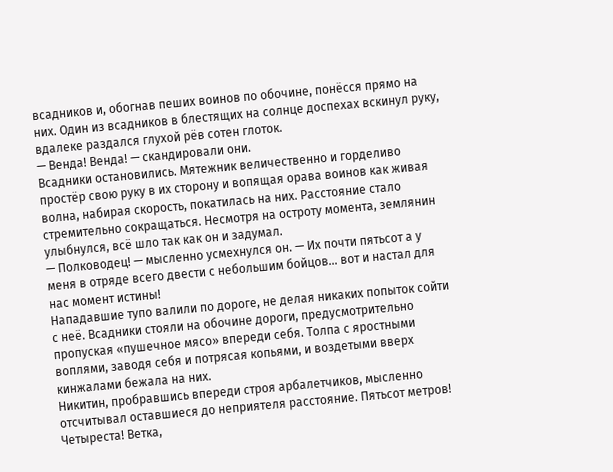всадников и, обогнав пеших воинов по обочине, понёсся прямо на них. Один из всадников в блестящих на солнце доспехах вскинул руку, вдалеке раздался глухой рёв сотен глоток.
— Венда! Венда! — скандировали они.
Всадники остановились. Мятежник величественно и горделиво простёр свою руку в их сторону и вопящая орава воинов как живая волна, набирая скорость, покатилась на них. Расстояние стало стремительно сокращаться. Несмотря на остроту момента, землянин улыбнулся, всё шло так как он и задумал.
— Полководец! — мысленно усмехнулся он. — Их почти пятьсот а у меня в отряде всего двести с небольшим бойцов… вот и настал для нас момент истины!
Нападавшие тупо валили по дороге, не делая никаких попыток сойти с неё. Всадники стояли на обочине дороги, предусмотрительно пропуская «пушечное мясо» впереди себя. Толпа с яростными воплями, заводя себя и потрясая копьями, и воздетыми вверх кинжалами бежала на них.
Никитин, пробравшись впереди строя арбалетчиков, мысленно отсчитывал оставшиеся до неприятеля расстояние. Пятьсот метров! Четыреста! Ветка,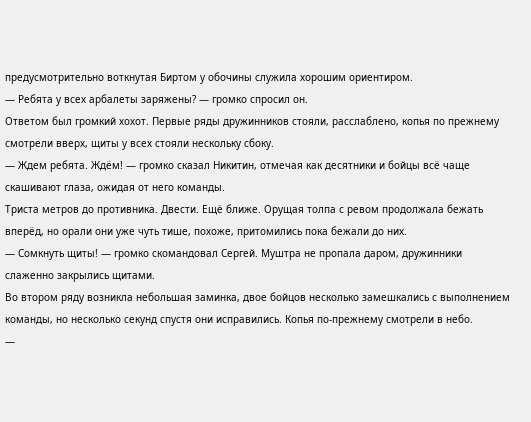предусмотрительно воткнутая Биртом у обочины служила хорошим ориентиром.
— Ребята у всех арбалеты заряжены? — громко спросил он.
Ответом был громкий хохот. Первые ряды дружинников стояли, расслаблено, копья по прежнему смотрели вверх, щиты у всех стояли нескольку сбоку.
— Ждем ребята. Ждём! — громко сказал Никитин, отмечая как десятники и бойцы всё чаще скашивают глаза, ожидая от него команды.
Триста метров до противника. Двести. Ещё ближе. Орущая толпа с ревом продолжала бежать вперёд, но орали они уже чуть тише, похоже, притомились пока бежали до них.
— Сомкнуть щиты! — громко скомандовал Сергей. Муштра не пропала даром, дружинники слаженно закрылись щитами.
Во втором ряду возникла небольшая заминка, двое бойцов несколько замешкались с выполнением команды, но несколько секунд спустя они исправились. Копья по-прежнему смотрели в небо.
—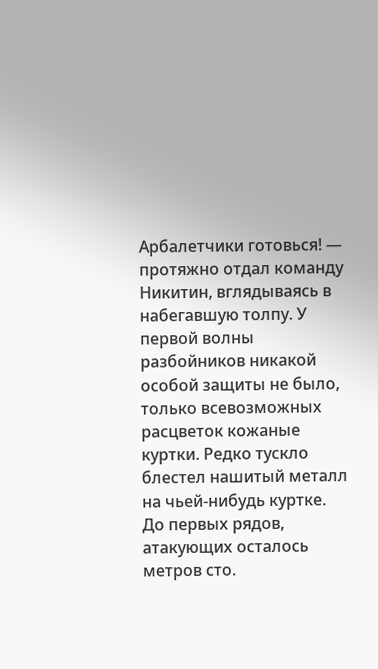Арбалетчики готовься! — протяжно отдал команду Никитин, вглядываясь в набегавшую толпу. У первой волны разбойников никакой особой защиты не было, только всевозможных расцветок кожаные куртки. Редко тускло блестел нашитый металл на чьей-нибудь куртке.
До первых рядов, атакующих осталось метров сто.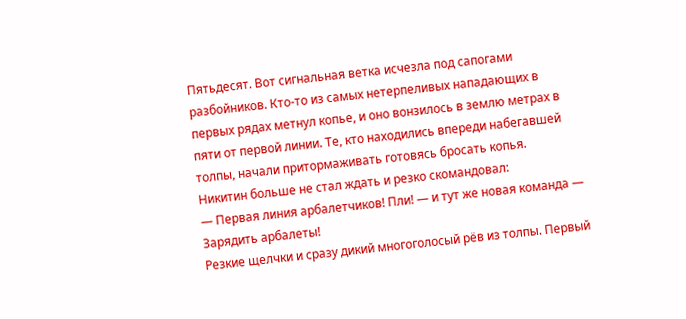Пятьдесят. Вот сигнальная ветка исчезла под сапогами разбойников. Кто-то из самых нетерпеливых нападающих в первых рядах метнул копье, и оно вонзилось в землю метрах в пяти от первой линии. Те, кто находились впереди набегавшей толпы, начали притормаживать готовясь бросать копья.
Никитин больше не стал ждать и резко скомандовал:
— Первая линия арбалетчиков! Пли! — и тут же новая команда — Зарядить арбалеты!
Резкие щелчки и сразу дикий многоголосый рёв из толпы. Первый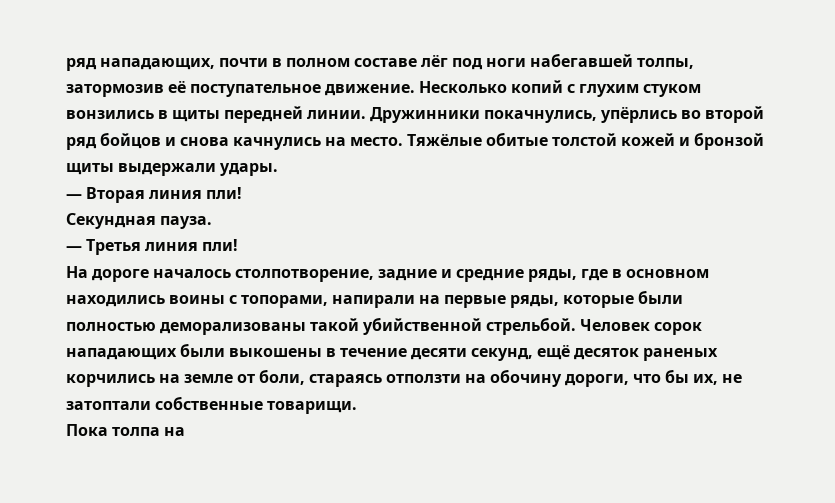ряд нападающих, почти в полном составе лёг под ноги набегавшей толпы, затормозив её поступательное движение. Несколько копий с глухим стуком вонзились в щиты передней линии. Дружинники покачнулись, упёрлись во второй ряд бойцов и снова качнулись на место. Тяжёлые обитые толстой кожей и бронзой щиты выдержали удары.
— Вторая линия пли!
Секундная пауза.
— Третья линия пли!
На дороге началось столпотворение, задние и средние ряды, где в основном находились воины с топорами, напирали на первые ряды, которые были полностью деморализованы такой убийственной стрельбой. Человек сорок нападающих были выкошены в течение десяти секунд, ещё десяток раненых корчились на земле от боли, стараясь отползти на обочину дороги, что бы их, не затоптали собственные товарищи.
Пока толпа на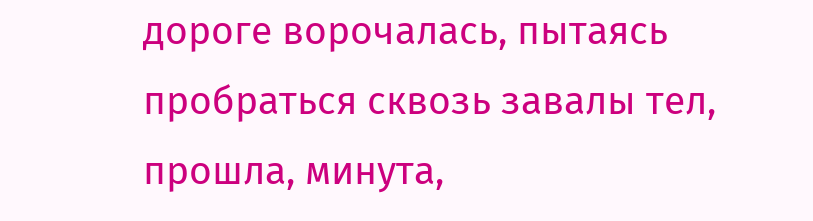дороге ворочалась, пытаясь пробраться сквозь завалы тел, прошла, минута,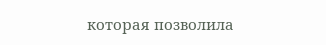которая позволила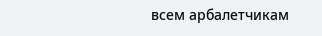всем арбалетчикам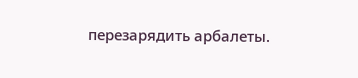перезарядить арбалеты.